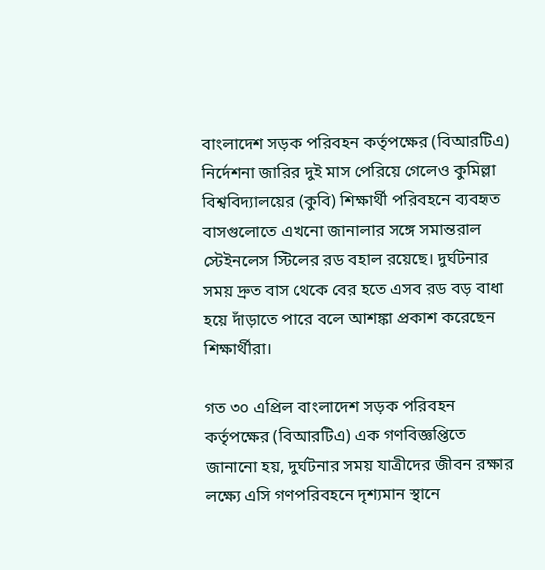বাংলাদেশ সড়ক পরিবহন কর্তৃপক্ষের (বিআরটিএ) নির্দেশনা জারির দুই মাস পেরিয়ে গেলেও কুমিল্লা বিশ্ববিদ্যালয়ের (কুবি) শিক্ষার্থী পরিবহনে ব্যবহৃত বাসগুলোতে এখনো জানালার সঙ্গে সমান্তরাল স্টেইনলেস স্টিলের রড বহাল রয়েছে। দুর্ঘটনার সময় দ্রুত বাস থেকে বের হতে এসব রড বড় বাধা হয়ে দাঁড়াতে পারে বলে আশঙ্কা প্রকাশ করেছেন শিক্ষার্থীরা।

গত ৩০ এপ্রিল বাংলাদেশ সড়ক পরিবহন কর্তৃপক্ষের (বিআরটিএ) এক গণবিজ্ঞপ্তিতে জানানো হয়, দুর্ঘটনার সময় যাত্রীদের জীবন রক্ষার লক্ষ্যে এসি গণপরিবহনে দৃশ্যমান স্থানে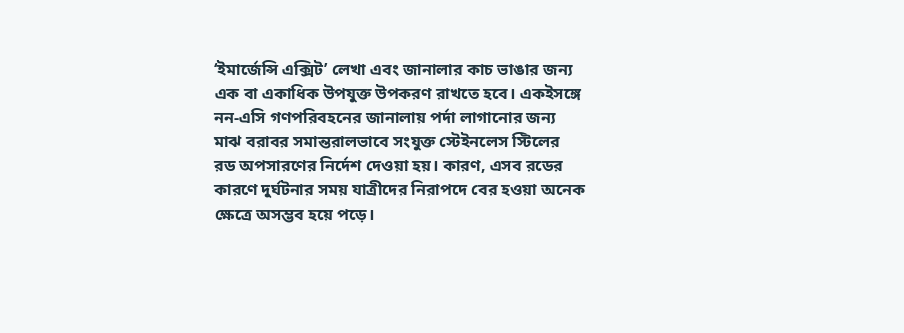‘ইমার্জেন্সি এক্সিট’ লেখা এবং জানালার কাচ ভাঙার জন্য এক বা একাধিক উপযুক্ত উপকরণ রাখতে হবে। একইসঙ্গে নন-এসি গণপরিবহনের জানালায় পর্দা লাগানোর জন্য মাঝ বরাবর সমান্তরালভাবে সংযুক্ত স্টেইনলেস স্টিলের রড অপসারণের নির্দেশ দেওয়া হয়। কারণ, এসব রডের কারণে দুর্ঘটনার সময় যাত্রীদের নিরাপদে বের হওয়া অনেক ক্ষেত্রে অসম্ভব হয়ে পড়ে।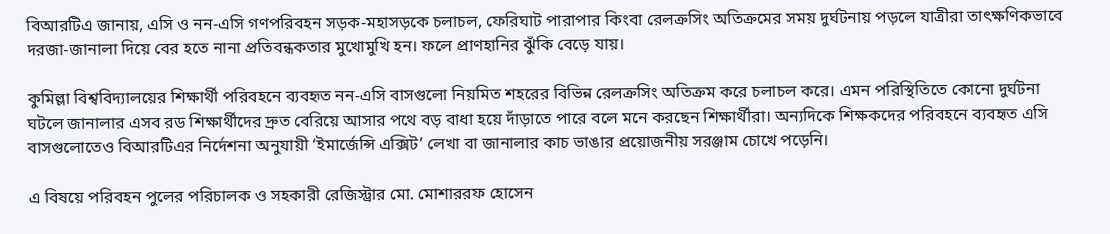বিআরটিএ জানায়, এসি ও নন-এসি গণপরিবহন সড়ক-মহাসড়কে চলাচল, ফেরিঘাট পারাপার কিংবা রেলক্রসিং অতিক্রমের সময় দুর্ঘটনায় পড়লে যাত্রীরা তাৎক্ষণিকভাবে দরজা-জানালা দিয়ে বের হতে নানা প্রতিবন্ধকতার মুখোমুখি হন। ফলে প্রাণহানির ঝুঁকি বেড়ে যায়।

কুমিল্লা বিশ্ববিদ্যালয়ের শিক্ষার্থী পরিবহনে ব্যবহৃত নন-এসি বাসগুলো নিয়মিত শহরের বিভিন্ন রেলক্রসিং অতিক্রম করে চলাচল করে। এমন পরিস্থিতিতে কোনো দুর্ঘটনা ঘটলে জানালার এসব রড শিক্ষার্থীদের দ্রুত বেরিয়ে আসার পথে বড় বাধা হয়ে দাঁড়াতে পারে বলে মনে করছেন শিক্ষার্থীরা। অন্যদিকে শিক্ষকদের পরিবহনে ব্যবহৃত এসি বাসগুলোতেও বিআরটিএর নির্দেশনা অনুযায়ী ‘ইমার্জেন্সি এক্সিট’ লেখা বা জানালার কাচ ভাঙার প্রয়োজনীয় সরঞ্জাম চোখে পড়েনি।

এ বিষয়ে পরিবহন পুলের পরিচালক ও সহকারী রেজিস্ট্রার মো. মোশাররফ হোসেন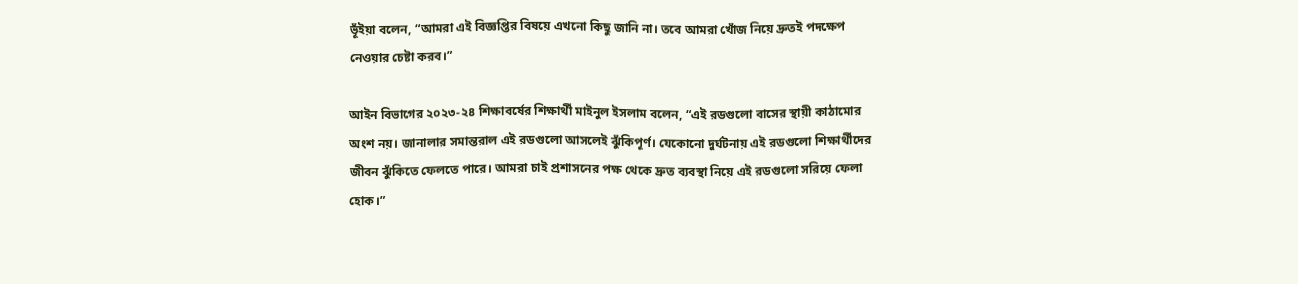ভূঁইয়া বলেন, “আমরা এই বিজ্ঞপ্তির বিষয়ে এখনো কিছু জানি না। তবে আমরা খোঁজ নিয়ে দ্রুতই পদক্ষেপ নেওয়ার চেষ্টা করব।”

আইন বিভাগের ২০২৩-২৪ শিক্ষাবর্ষের শিক্ষার্থী মাইনুল ইসলাম বলেন, “এই রডগুলো বাসের স্থায়ী কাঠামোর অংশ নয়। জানালার সমান্তরাল এই রডগুলো আসলেই ঝুঁকিপূর্ণ। যেকোনো দুর্ঘটনায় এই রডগুলো শিক্ষার্থীদের জীবন ঝুঁকিতে ফেলতে পারে। আমরা চাই প্রশাসনের পক্ষ থেকে দ্রুত ব্যবস্থা নিয়ে এই রডগুলো সরিয়ে ফেলা হোক।”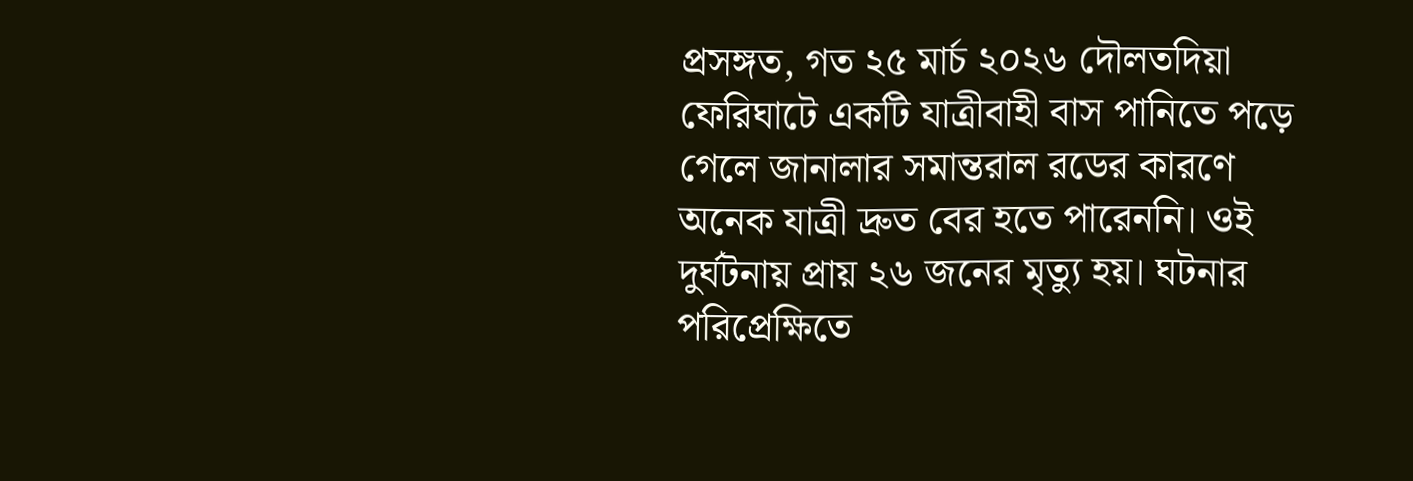প্রসঙ্গত, গত ২৫ মার্চ ২০২৬ দৌলতদিয়া ফেরিঘাটে একটি যাত্রীবাহী বাস পানিতে পড়ে গেলে জানালার সমান্তরাল রডের কারণে অনেক যাত্রী দ্রুত বের হতে পারেননি। ওই দুর্ঘটনায় প্রায় ২৬ জনের মৃত্যু হয়। ঘটনার পরিপ্রেক্ষিতে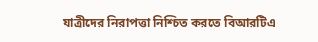যাত্রীদের নিরাপত্তা নিশ্চিত করতে বিআরটিএ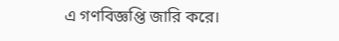এ গণবিজ্ঞপ্তি জারি করে।